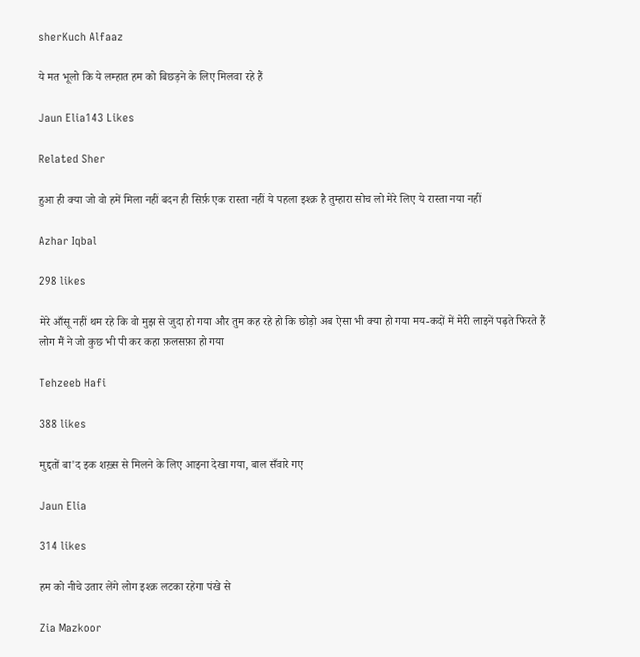sherKuch Alfaaz

ये मत भूलो कि ये लम्हात हम को बिछड़ने के लिए मिलवा रहे हैं

Jaun Elia143 Likes

Related Sher

हुआ ही क्या जो वो हमें मिला नहीं बदन ही सिर्फ़ एक रास्ता नहीं ये पहला इश्क़ है तुम्हारा सोच लो मेरे लिए ये रास्ता नया नहीं

Azhar Iqbal

298 likes

मेरे आँसू नहीं थम रहे कि वो मुझ से जुदा हो गया और तुम कह रहे हो कि छोड़ो अब ऐसा भी क्या हो गया मय-कदों में मेरी लाइनें पढ़ते फिरते हैं लोग मैं ने जो कुछ भी पी कर कहा फ़लसफ़ा हो गया

Tehzeeb Hafi

388 likes

मुद्दतों बा'द इक शख़्स से मिलने के लिए आइना देखा गया, बाल सँवारे गए

Jaun Elia

314 likes

हम को नीचे उतार लेंगे लोग इश्क़ लटका रहेगा पंखे से

Zia Mazkoor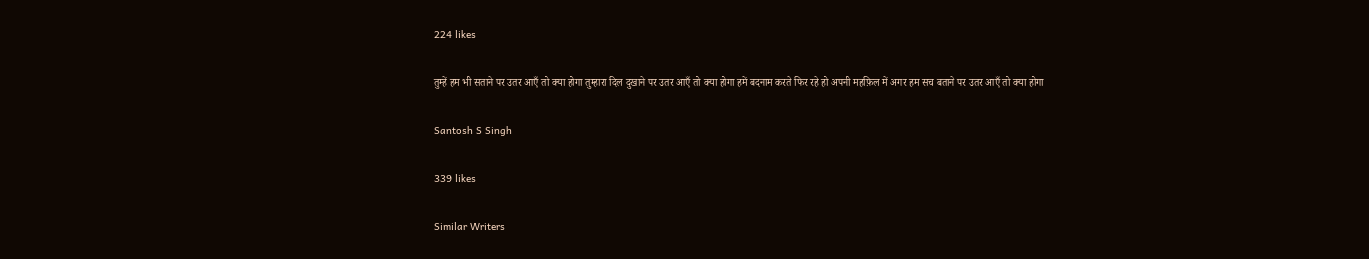224 likes

तुम्हें हम भी सताने पर उतर आएँ तो क्या होगा तुम्हारा दिल दुखाने पर उतर आएँ तो क्या होगा हमें बदनाम करते फिर रहे हो अपनी महफ़िल में अगर हम सच बताने पर उतर आएँ तो क्या होगा

Santosh S Singh

339 likes

Similar Writers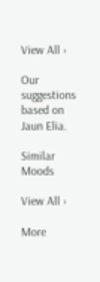View All ›

Our suggestions based on Jaun Elia.

Similar Moods

View All ›

More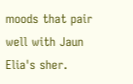moods that pair well with Jaun Elia's sher.